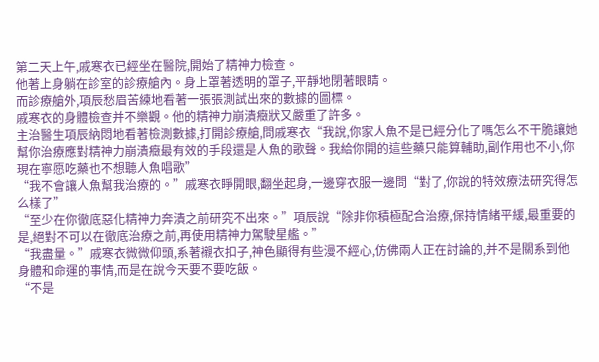第二天上午,戚寒衣已經坐在醫院,開始了精神力檢查。
他著上身躺在診室的診療艙內。身上罩著透明的罩子,平靜地閉著眼睛。
而診療艙外,項辰愁眉苦練地看著一張張測試出來的數據的圖標。
戚寒衣的身體檢查并不樂觀。他的精神力崩潰癥狀又嚴重了許多。
主治醫生項辰納悶地看著檢測數據,打開診療艙,問戚寒衣“我說,你家人魚不是已經分化了嗎怎么不干脆讓她幫你治療應對精神力崩潰癥最有效的手段還是人魚的歌聲。我給你開的這些藥只能算輔助,副作用也不小,你現在寧愿吃藥也不想聽人魚唱歌”
“我不會讓人魚幫我治療的。”戚寒衣睜開眼,翻坐起身,一邊穿衣服一邊問“對了,你說的特效療法研究得怎么樣了”
“至少在你徹底惡化精神力奔潰之前研究不出來。”項辰說“除非你積極配合治療,保持情緒平緩,最重要的是,絕對不可以在徹底治療之前,再使用精神力駕駛星艦。”
“我盡量。”戚寒衣微微仰頭,系著襯衣扣子,神色顯得有些漫不經心,仿佛兩人正在討論的,并不是關系到他身體和命運的事情,而是在說今天要不要吃飯。
“不是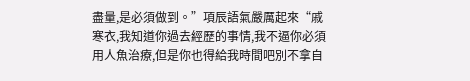盡量,是必須做到。”項辰語氣嚴厲起來“戚寒衣,我知道你過去經歷的事情,我不逼你必須用人魚治療,但是你也得給我時間吧別不拿自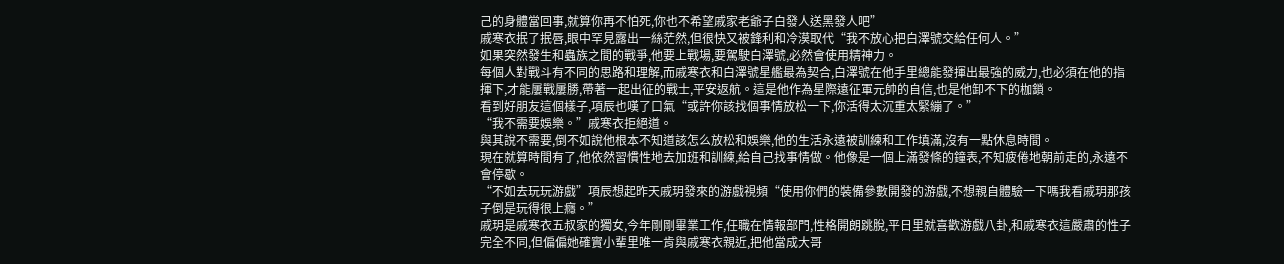己的身體當回事,就算你再不怕死,你也不希望戚家老爺子白發人送黑發人吧”
戚寒衣抿了抿唇,眼中罕見露出一絲茫然,但很快又被鋒利和冷漠取代“我不放心把白澤號交給任何人。”
如果突然發生和蟲族之間的戰爭,他要上戰場,要駕駛白澤號,必然會使用精神力。
每個人對戰斗有不同的思路和理解,而戚寒衣和白澤號星艦最為契合,白澤號在他手里總能發揮出最強的威力,也必須在他的指揮下,才能屢戰屢勝,帶著一起出征的戰士,平安返航。這是他作為星際遠征軍元帥的自信,也是他卸不下的枷鎖。
看到好朋友這個樣子,項辰也嘆了口氣“或許你該找個事情放松一下,你活得太沉重太緊繃了。”
“我不需要娛樂。”戚寒衣拒絕道。
與其說不需要,倒不如說他根本不知道該怎么放松和娛樂,他的生活永遠被訓練和工作填滿,沒有一點休息時間。
現在就算時間有了,他依然習慣性地去加班和訓練,給自己找事情做。他像是一個上滿發條的鐘表,不知疲倦地朝前走的,永遠不會停歇。
“不如去玩玩游戲”項辰想起昨天戚玥發來的游戲視頻“使用你們的裝備參數開發的游戲,不想親自體驗一下嗎我看戚玥那孩子倒是玩得很上癮。”
戚玥是戚寒衣五叔家的獨女,今年剛剛畢業工作,任職在情報部門,性格開朗跳脫,平日里就喜歡游戲八卦,和戚寒衣這嚴肅的性子完全不同,但偏偏她確實小輩里唯一肯與戚寒衣親近,把他當成大哥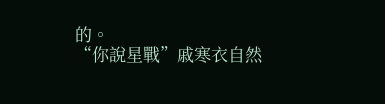的。
“你說星戰”戚寒衣自然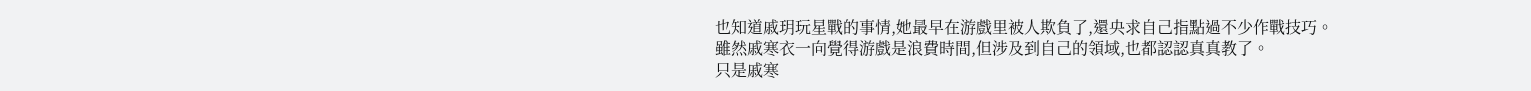也知道戚玥玩星戰的事情,她最早在游戲里被人欺負了,還央求自己指點過不少作戰技巧。
雖然戚寒衣一向覺得游戲是浪費時間,但涉及到自己的領域,也都認認真真教了。
只是戚寒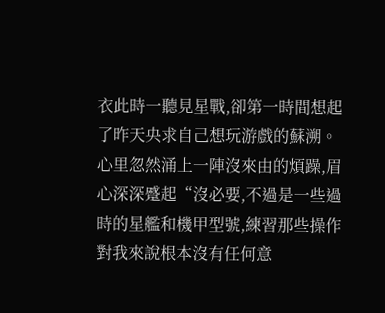衣此時一聽見星戰,卻第一時間想起了昨天央求自己想玩游戲的蘇溯。心里忽然涌上一陣沒來由的煩躁,眉心深深蹙起“沒必要,不過是一些過時的星艦和機甲型號,練習那些操作對我來說根本沒有任何意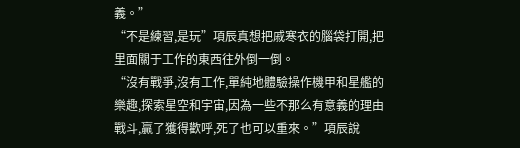義。”
“不是練習,是玩”項辰真想把戚寒衣的腦袋打開,把里面關于工作的東西往外倒一倒。
“沒有戰爭,沒有工作,單純地體驗操作機甲和星艦的樂趣,探索星空和宇宙,因為一些不那么有意義的理由戰斗,贏了獲得歡呼,死了也可以重來。”項辰說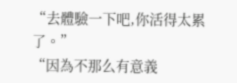“去體驗一下吧,你活得太累了。”
“因為不那么有意義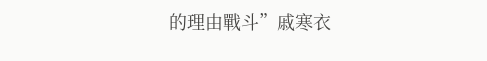的理由戰斗”戚寒衣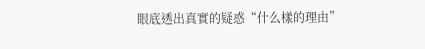眼底透出真實的疑惑“什么樣的理由”